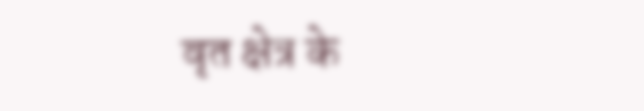वृत क्षेत्र के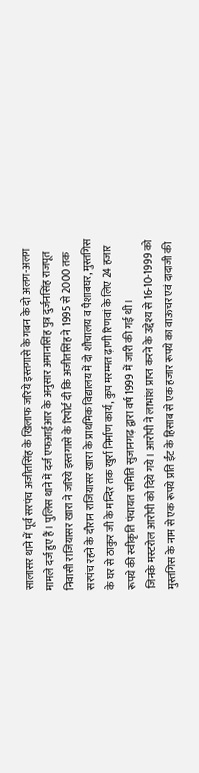सालासर थाने में पूर्व सरपंच अजीतसिंह के खिलाफ जरिये इस्तगासे के गबन के दो अलग-अलग मामले दर्ज हुए हैं। पुलिस थाने में दर्ज एफआईआर के अनुसार अमानसिंह पुत्र दुर्जनसिंह राजपूत निवासी राजियासर खारा ने जरिये इस्तगासे के रिपोर्ट दी कि अजीतसिंह ने 1995 से 2000 तक सरपंच रहने के दौरान राजियासर खारा के प्राथमिक विद्यालय में दो शौचालय व पैशाबघर, मुस्तगिस के घर से ठाकुर जी के मन्दिर तक खुर्रा निर्माण कार्य, कुप मरम्मत ढ़ाणी रिणवां के लिए 24 हजार रूपये की स्वीकृति पंचायत समिति सुजानगढ़ द्वारा वर्ष 1999 में जारी की गई थी।
जिनके मस्टरोल आरोपी को दिये गये। आरोपी ने लाभांश प्राप्त करने के उद्देश्य से 16-10-1999 को मुस्तगिस के नाम से एक रूपये प्रति ईंट के हिसाब से एक हजार रूपये का वाऊचर एवं दादाजी की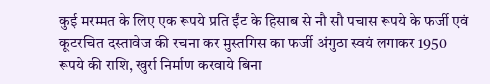कुई मरम्मत के लिए एक रूपये प्रति ईंट के हिसाब से नौ सौ पचास रूपये के फर्जी एवं कूटरचित दस्तावेज की रचना कर मुस्तगिस का फर्जी अंगुठा स्वयं लगाकर 1950 रूपये की राशि, खुर्रा निर्माण करवाये बिना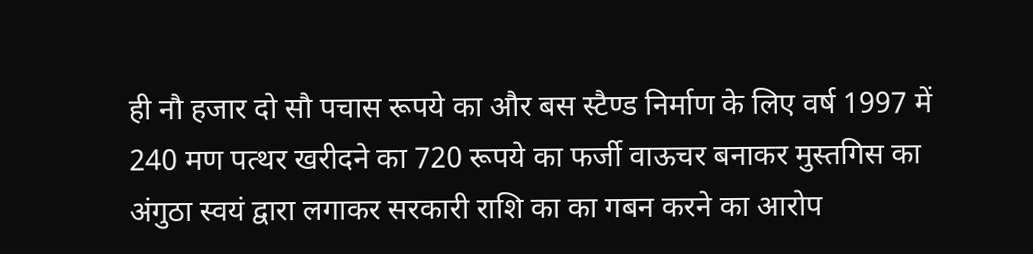ही नौ हजार दो सौ पचास रूपये का और बस स्टैण्ड निर्माण के लिए वर्ष 1997 में 240 मण पत्थर खरीदने का 720 रूपये का फर्जी वाऊचर बनाकर मुस्तगिस का अंगुठा स्वयं द्वारा लगाकर सरकारी राशि का का गबन करने का आरोप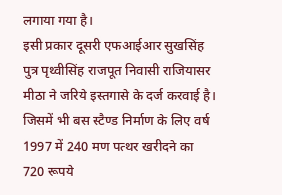लगाया गया है।
इसी प्रकार दूसरी एफआईआर सुखसिंह पुत्र पृथ्वीसिंह राजपूत निवासी राजियासर मीठा ने जरिये इस्तगासे के दर्ज करवाई है। जिसमें भी बस स्टैण्ड निर्माण के लिए वर्ष 1997 में 240 मण पत्थर खरीदने का 720 रूपये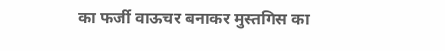का फर्जी वाऊचर बनाकर मुस्तगिस का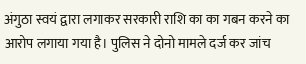अंगुठा स्वयं द्वारा लगाकर सरकारी राशि का का गबन करने का आरोप लगाया गया है। पुलिस ने दोनो मामले दर्ज कर जांच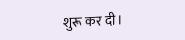शुरू कर दी।